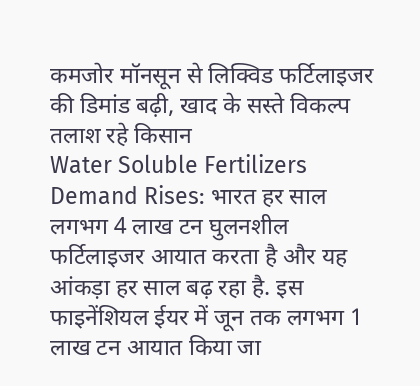कमजोर मॉनसून से लिक्विड फर्टिलाइजर की डिमांड बढ़ी, खाद के सस्ते विकल्प तलाश रहे किसान
Water Soluble Fertilizers Demand Rises: भारत हर साल लगभग 4 लाख टन घुलनशील फर्टिलाइजर आयात करता है और यह आंकड़ा हर साल बढ़ रहा है. इस फाइनेंशियल ईयर में जून तक लगभग 1 लाख टन आयात किया जा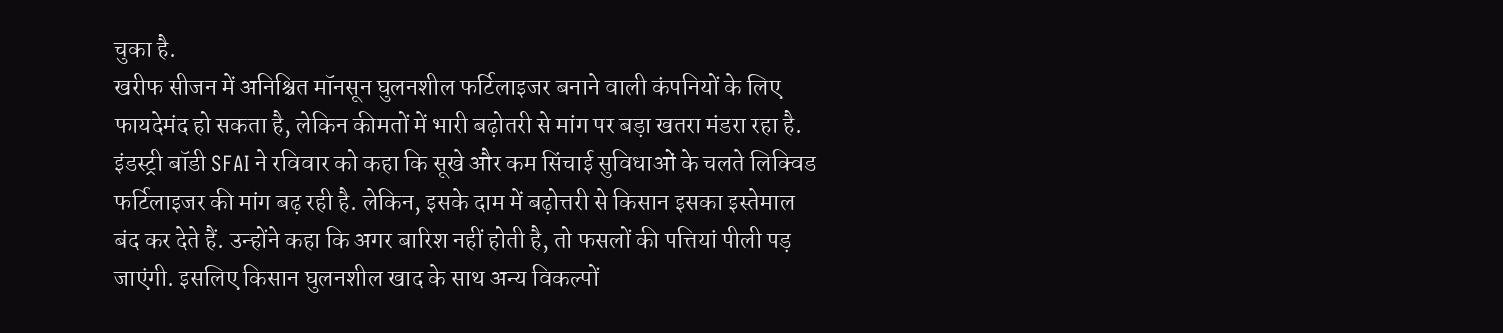चुका है.
खरीफ सीजन में अनिश्चित मॉनसून घुलनशील फर्टिलाइजर बनाने वाली कंपनियों के लिए फायदेमंद हो सकता है, लेकिन कीमतों में भारी बढ़ोतरी से मांग पर बड़ा खतरा मंडरा रहा है. इंडस्ट्री बॉडी SFAI ने रविवार को कहा कि सूखे और कम सिंचाई सुविधाओं के चलते लिक्विड फर्टिलाइजर की मांग बढ़ रही है. लेकिन, इसके दाम में बढ़ोत्तरी से किसान इसका इस्तेमाल बंद कर देते हैं. उन्होंने कहा कि अगर बारिश नहीं होती है, तो फसलों की पत्तियां पीली पड़ जाएंगी. इसलिए किसान घुलनशील खाद के साथ अन्य विकल्पों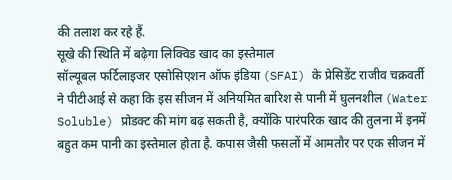की तलाश कर रहे हैं.
सूखे की स्थिति में बढ़ेगा लिक्विड खाद का इस्तेमाल
सॉल्यूबल फर्टिलाइजर एसोसिएशन ऑफ इंडिया (SFAI) के प्रेसिडेंट राजीव चक्रवर्ती ने पीटीआई से कहा कि इस सीजन में अनियमित बारिश से पानी में घुलनशील (Water Soluble) प्रोडक्ट की मांग बढ़ सकती है, क्योंकि पारंपरिक खाद की तुलना में इनमें बहुत कम पानी का इस्तेमाल होता है. कपास जैसी फसलों में आमतौर पर एक सीजन में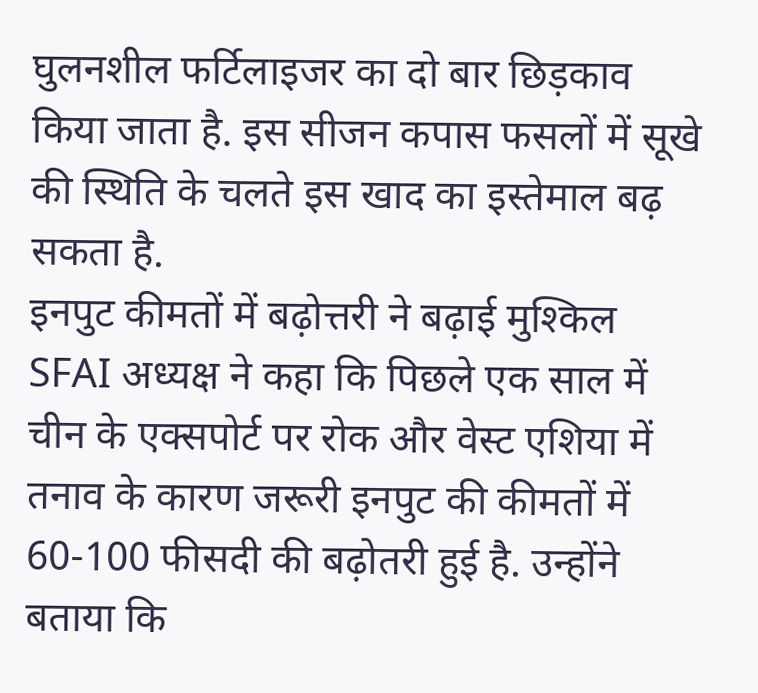घुलनशील फर्टिलाइजर का दो बार छिड़काव किया जाता है. इस सीजन कपास फसलों में सूखे की स्थिति के चलते इस खाद का इस्तेमाल बढ़ सकता है.
इनपुट कीमतों में बढ़ोत्तरी ने बढ़ाई मुश्किल
SFAI अध्यक्ष ने कहा कि पिछले एक साल में चीन के एक्सपोर्ट पर रोक और वेस्ट एशिया में तनाव के कारण जरूरी इनपुट की कीमतों में 60-100 फीसदी की बढ़ोतरी हुई है. उन्होंने बताया कि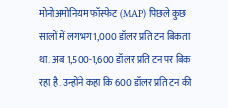मोनोअमोनियम फॉस्फेट (MAP) पिछले कुछ सालों में लगभग 1,000 डॉलर प्रति टन बिकता था. अब 1,500-1,600 डॉलर प्रति टन पर बिक रहा है. उन्होंने कहा कि 600 डॉलर प्रति टन की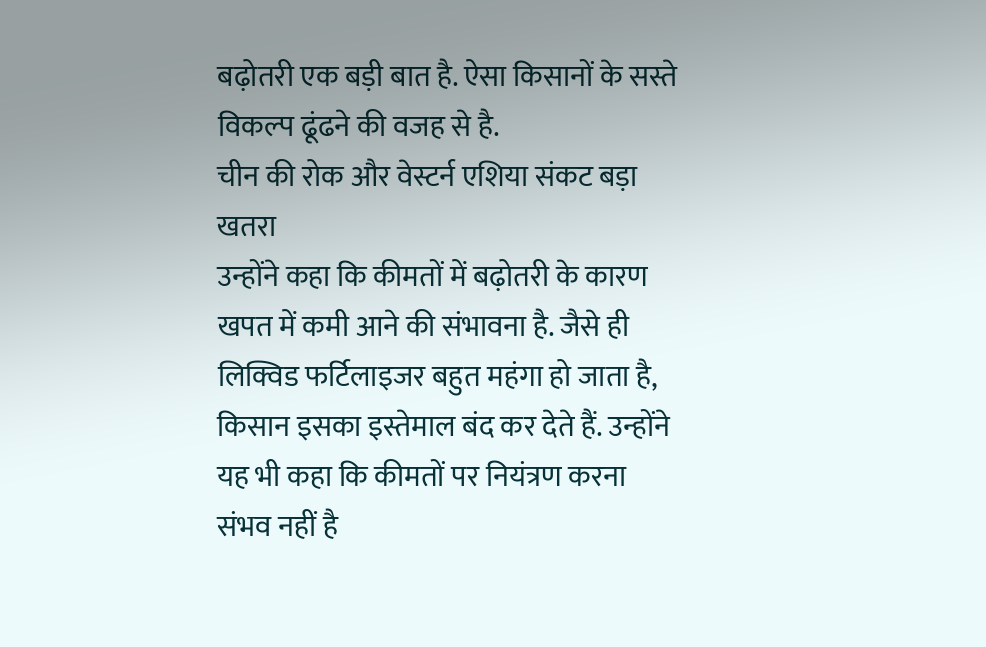बढ़ोतरी एक बड़ी बात है. ऐसा किसानों के सस्ते विकल्प ढूंढने की वजह से है.
चीन की रोक और वेस्टर्न एशिया संकट बड़ा खतरा
उन्होंने कहा कि कीमतों में बढ़ोतरी के कारण खपत में कमी आने की संभावना है. जैसे ही लिक्विड फर्टिलाइजर बहुत महंगा हो जाता है, किसान इसका इस्तेमाल बंद कर देते हैं. उन्होंने यह भी कहा कि कीमतों पर नियंत्रण करना संभव नहीं है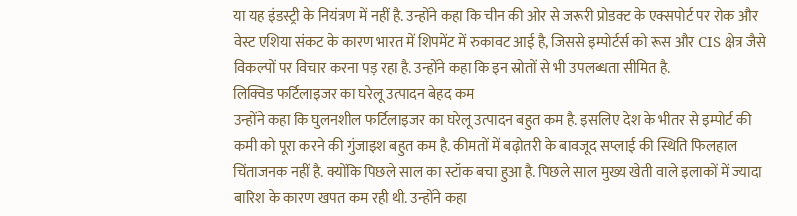या यह इंडस्ट्री के नियंत्रण में नहीं है. उन्होंने कहा कि चीन की ओर से जरूरी प्रोडक्ट के एक्सपोर्ट पर रोक और वेस्ट एशिया संकट के कारण भारत में शिपमेंट में रुकावट आई है, जिससे इम्पोर्टर्स को रूस और CIS क्षेत्र जैसे विकल्पों पर विचार करना पड़ रहा है. उन्होंने कहा कि इन स्रोतों से भी उपलब्धता सीमित है.
लिक्विड फर्टिलाइजर का घरेलू उत्पादन बेहद कम
उन्होंने कहा कि घुलनशील फर्टिलाइजर का घरेलू उत्पादन बहुत कम है. इसलिए देश के भीतर से इम्पोर्ट की कमी को पूरा करने की गुंजाइश बहुत कम है. कीमतों में बढ़ोतरी के बावजूद सप्लाई की स्थिति फिलहाल चिंताजनक नहीं है. क्योंकि पिछले साल का स्टॉक बचा हुआ है. पिछले साल मुख्य खेती वाले इलाकों में ज्यादा बारिश के कारण खपत कम रही थी. उन्होंने कहा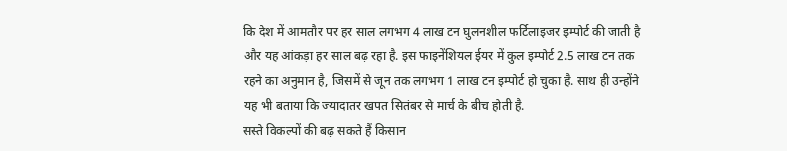कि देश में आमतौर पर हर साल लगभग 4 लाख टन घुलनशील फर्टिलाइजर इम्पोर्ट की जाती है और यह आंकड़ा हर साल बढ़ रहा है. इस फाइनेंशियल ईयर में कुल इम्पोर्ट 2.5 लाख टन तक रहने का अनुमान है, जिसमें से जून तक लगभग 1 लाख टन इम्पोर्ट हो चुका है. साथ ही उन्होंने यह भी बताया कि ज्यादातर खपत सितंबर से मार्च के बीच होती है.
सस्ते विकल्पों की बढ़ सकते हैं किसान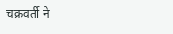चक्रवर्ती ने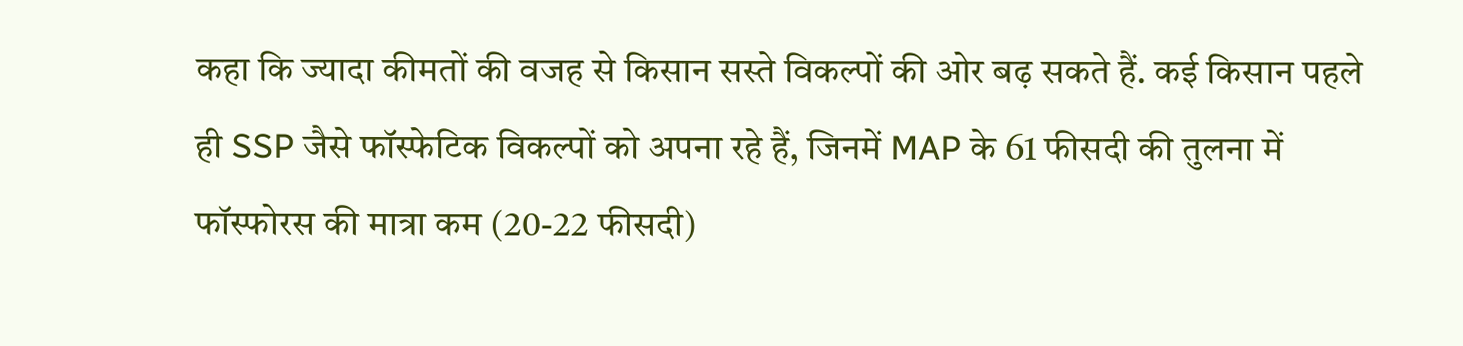कहा कि ज्यादा कीमतों की वजह से किसान सस्ते विकल्पों की ओर बढ़ सकते हैं. कई किसान पहले ही SSP जैसे फॉस्फेटिक विकल्पों को अपना रहे हैं, जिनमें MAP के 61 फीसदी की तुलना में फॉस्फोरस की मात्रा कम (20-22 फीसदी)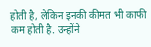होती है, लेकिन इनकी कीमत भी काफी कम होती है. उन्होंने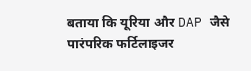बताया कि यूरिया और DAP जैसे पारंपरिक फर्टिलाइजर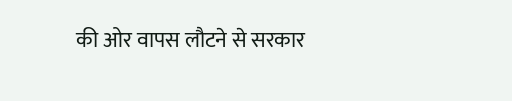की ओर वापस लौटने से सरकार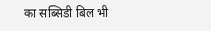का सब्सिडी बिल भी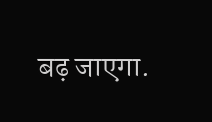बढ़ जाएगा.